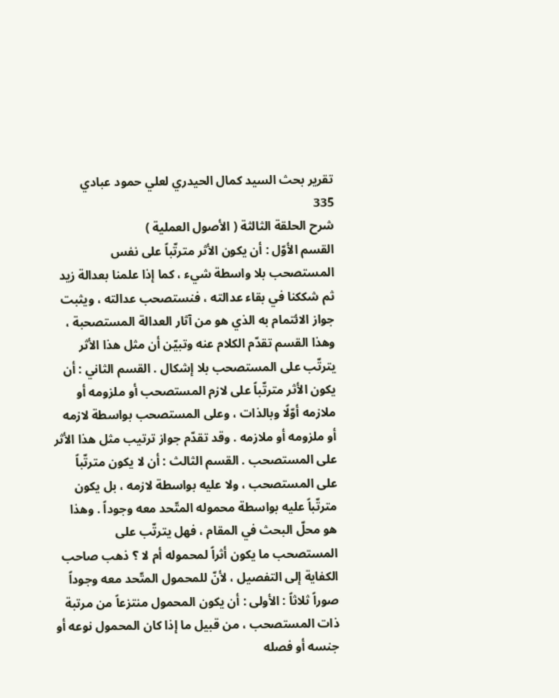تقرير بحث السيد كمال الحيدري لعلي حمود عبادي
335
شرح الحلقة الثالثة ( الأصول العملية )
القسم الأوّل : أن يكون الأثر مترتّباً على نفس المستصحب بلا واسطة شيء ، كما إذا علمنا بعدالة زيد ثم شككنا في بقاء عدالته ، فنستصحب عدالته ، ويثبت جواز الائتمام به الذي هو من آثار العدالة المستصحبة ، وهذا القسم تقدّم الكلام عنه وتبيّن أن مثل هذا الأثر يترتّب على المستصحب بلا إشكال . القسم الثاني : أن يكون الأثر مترتّباً على لازم المستصحب أو ملزومه أو ملازمه أوّلًا وبالذات ، وعلى المستصحب بواسطة لازمه أو ملزومه أو ملازمه . وقد تقدّم جواز ترتيب مثل هذا الأثر على المستصحب . القسم الثالث : أن لا يكون مترتّباً على المستصحب ، ولا عليه بواسطة لازمه ، بل يكون مترتّباً عليه بواسطة محموله المتّحد معه وجوداً . وهذا هو محلّ البحث في المقام ، فهل يترتّب على المستصحب ما يكون أثراً لمحموله أم لا ؟ ذهب صاحب الكفاية إلى التفصيل ، لأنّ للمحمول المتّحد معه وجوداً صوراً ثلاثاً : الأولى : أن يكون المحمول منتزعاً من مرتبة ذات المستصحب ، من قبيل ما إذا كان المحمول نوعه أو جنسه أو فصله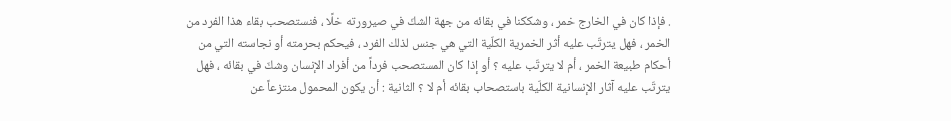. فإذا كان في الخارج خمر ، وشككنا في بقائه من جهة الشكّ في صيرورته خلًا ، فنستصحب بقاء هذا الفرد من الخمر ، فهل يترتّب عليه أثر الخمرية الكلّية التي هي جنس لذلك الفرد ، فيحكم بحرمته أو نجاسته التي من أحكام طبيعة الخمر ، أم لا يترتّب عليه ؟ أو إذا كان المستصحب فرداً من أفراد الإنسان وشكّ في بقائه ، فهل يترتّب عليه آثار الإنسانية الكلّية باستصحاب بقائه أم لا ؟ الثانية : أن يكون المحمول منتزعاً عن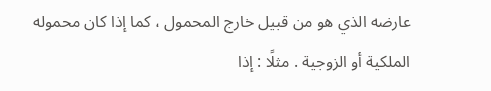عارضه الذي هو من قبيل خارج المحمول ، كما إذا كان محموله الملكية أو الزوجية . مثلًا : إذا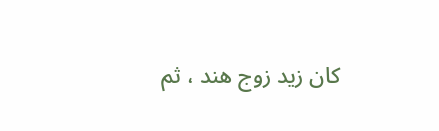كان زيد زوج هند ، ثم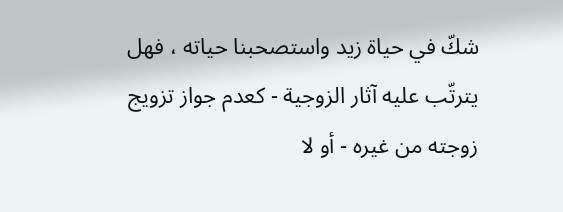شكّ في حياة زيد واستصحبنا حياته ، فهل يترتّب عليه آثار الزوجية - كعدم جواز تزويج زوجته من غيره - أو لا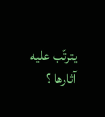يترتّب عليه آثارها ؟